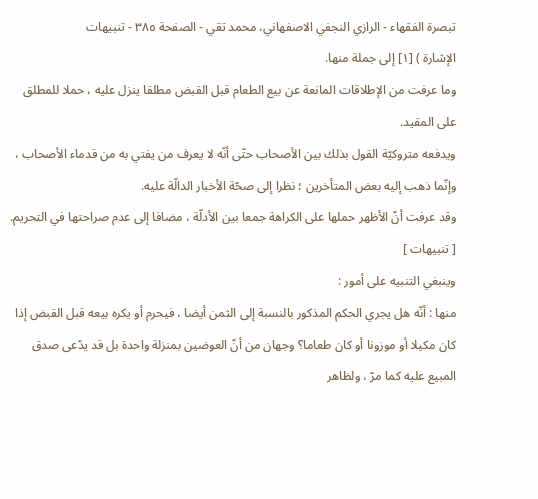تبصرة الفقهاء - الرازي النجفي الاصفهاني، محمد تقي - الصفحة ٣٨٥ - تنبيهات
الإشارة ) [١] إلى جملة منها.
وما عرفت من الإطلاقات المانعة عن بيع الطعام قبل القبض مطلقا ينزل عليه ، حملا للمطلق على المقيد.
ويدفعه متروكيّة القول بذلك بين الأصحاب حتّى أنّه لا يعرف من يفتي به من قدماء الأصحاب ، وإنّما ذهب إليه بعض المتأخرين ؛ نظرا إلى صحّة الأخبار الدالّة عليه.
وقد عرفت أنّ الأظهر حملها على الكراهة جمعا بين الأدلّة ، مضافا إلى عدم صراحتها في التحريم.
[ تنبيهات ]
وينبغي التنبيه على أمور :
منها : أنّه هل يجري الحكم المذكور بالنسبة إلى الثمن أيضا ، فيحرم أو يكره بيعه قبل القبض إذا كان مكيلا أو موزونا أو كان طعاما؟ وجهان من أنّ العوضين بمنزلة واحدة بل قد يدّعى صدق المبيع عليه كما مرّ ، ولظاهر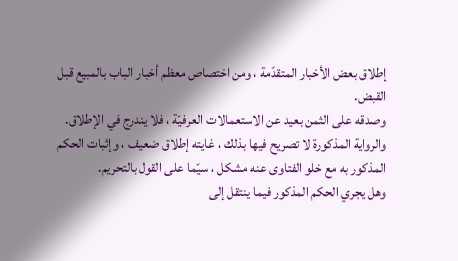إطلاق بعض الأخبار المتقدّمة ، ومن اختصاص معظم أخبار الباب بالمبيع قبل القبض.
وصدقه على الثمن بعيد عن الاستعمالات العرفيّة ، فلا يندرج في الإطلاق.
والرواية المذكورة لا تصريح فيها بذلك ، غايته إطلاق ضعيف ، وإثبات الحكم المذكور به مع خلو الفتاوى عنه مشكل ، سيّما على القول بالتحريم.
وهل يجري الحكم المذكور فيما ينتقل إلى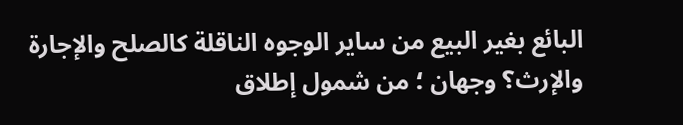البائع بغير البيع من ساير الوجوه الناقلة كالصلح والإجارة والإرث؟ وجهان ؛ من شمول إطلاق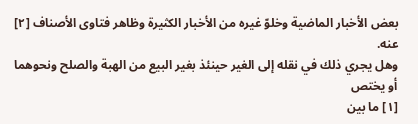بعض الأخبار الماضية وخلوّ غيره من الأخبار الكثيرة وظاهر فتاوى الأصناف [٢] عنه.
وهل يجري ذلك في نقله إلى الغير حينئذ بغير البيع من الهبة والصلح ونحوهما أو يختص
[١] ما بين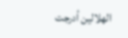الهلالين أدرجت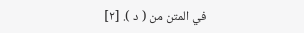في المتن من ( د ). [٢]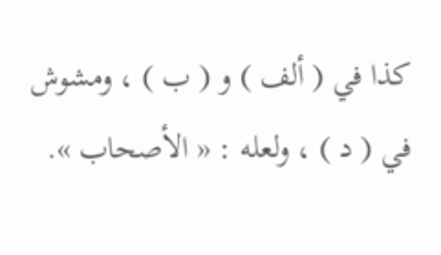كذا في ( ألف ) و ( ب ) ، ومشوش في ( د ) ، ولعله : « الأصحاب ».